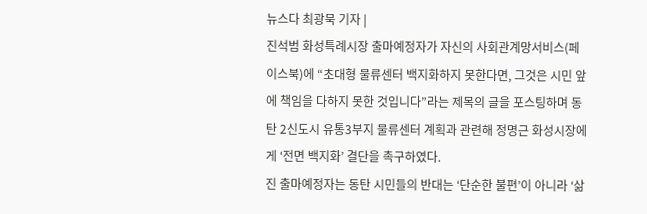뉴스다 최광묵 기자 |
진석범 화성특례시장 출마예정자가 자신의 사회관계망서비스(페이스북)에 “초대형 물류센터 백지화하지 못한다면, 그것은 시민 앞에 책임을 다하지 못한 것입니다”라는 제목의 글을 포스팅하며 동탄 2신도시 유통3부지 물류센터 계획과 관련해 정명근 화성시장에게 ‘전면 백지화’ 결단을 촉구하였다.
진 출마예정자는 동탄 시민들의 반대는 ‘단순한 불편’이 아니라 ‘삶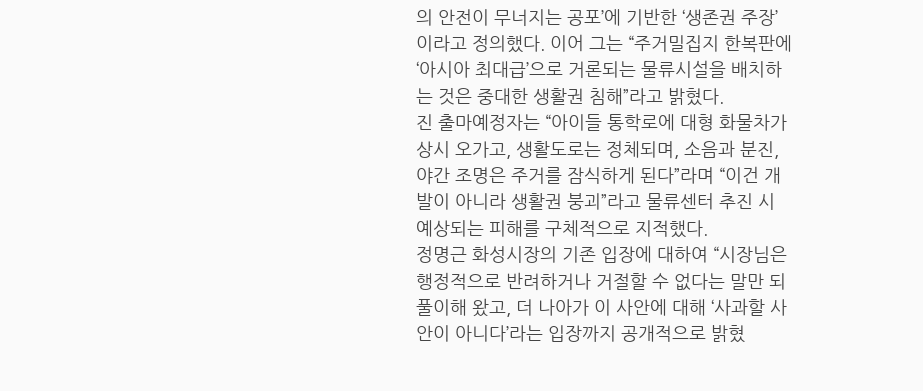의 안전이 무너지는 공포’에 기반한 ‘생존권 주장’이라고 정의했다. 이어 그는 “주거밀집지 한복판에 ‘아시아 최대급’으로 거론되는 물류시설을 배치하는 것은 중대한 생활권 침해”라고 밝혔다.
진 출마예정자는 “아이들 통학로에 대형 화물차가 상시 오가고, 생활도로는 정체되며, 소음과 분진, 야간 조명은 주거를 잠식하게 된다”라며 “이건 개발이 아니라 생활권 붕괴”라고 물류센터 추진 시 예상되는 피해를 구체적으로 지적했다.
정명근 화성시장의 기존 입장에 대하여 “시장님은 행정적으로 반려하거나 거절할 수 없다는 말만 되풀이해 왔고, 더 나아가 이 사안에 대해 ‘사과할 사안이 아니다’라는 입장까지 공개적으로 밝혔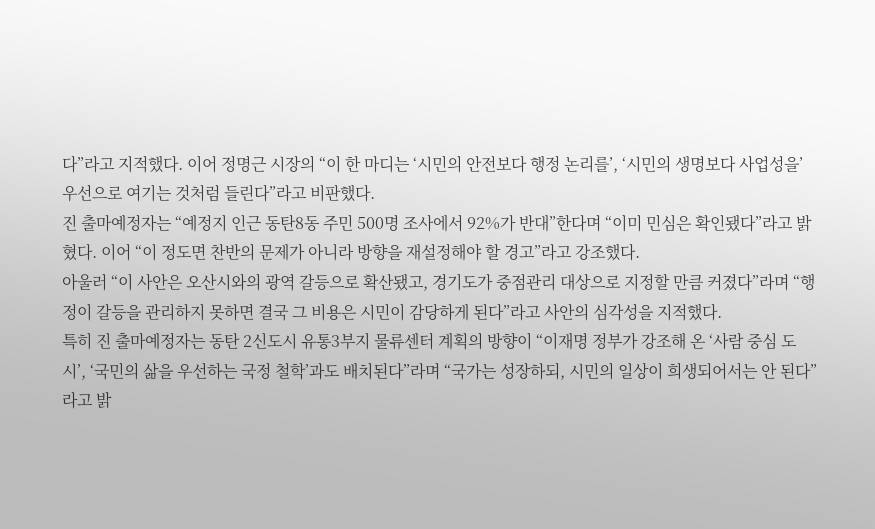다”라고 지적했다. 이어 정명근 시장의 “이 한 마디는 ‘시민의 안전보다 행정 논리를’, ‘시민의 생명보다 사업성을’ 우선으로 여기는 것처럼 들린다”라고 비판했다.
진 출마예정자는 “예정지 인근 동탄8동 주민 500명 조사에서 92%가 반대”한다며 “이미 민심은 확인됐다”라고 밝혔다. 이어 “이 정도면 찬반의 문제가 아니라 방향을 재설정해야 할 경고”라고 강조했다.
아울러 “이 사안은 오산시와의 광역 갈등으로 확산됐고, 경기도가 중점관리 대상으로 지정할 만큼 커졌다”라며 “행정이 갈등을 관리하지 못하면 결국 그 비용은 시민이 감당하게 된다”라고 사안의 심각성을 지적했다.
특히 진 출마예정자는 동탄 2신도시 유통3부지 물류센터 계획의 방향이 “이재명 정부가 강조해 온 ‘사람 중심 도시’, ‘국민의 삶을 우선하는 국정 철학’과도 배치된다”라며 “국가는 성장하되, 시민의 일상이 희생되어서는 안 된다”라고 밝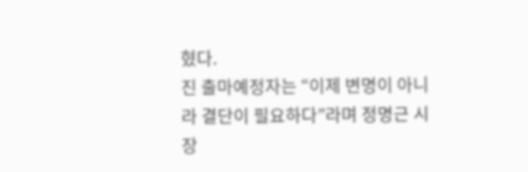혔다.
진 출마예정자는 “이제 변명이 아니라 결단이 필요하다”라며 정명근 시장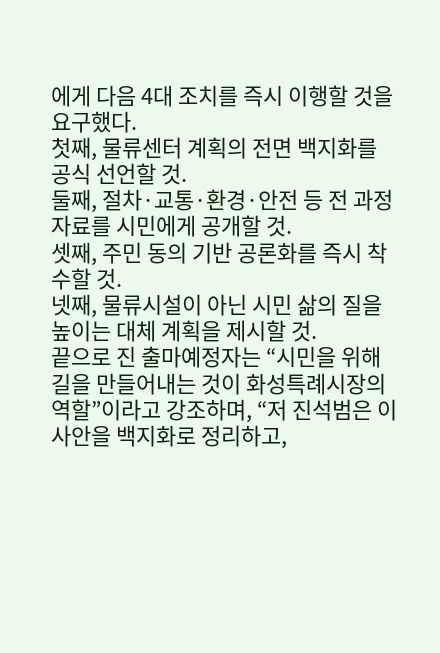에게 다음 4대 조치를 즉시 이행할 것을 요구했다.
첫째, 물류센터 계획의 전면 백지화를 공식 선언할 것.
둘째, 절차·교통·환경·안전 등 전 과정 자료를 시민에게 공개할 것.
셋째, 주민 동의 기반 공론화를 즉시 착수할 것.
넷째, 물류시설이 아닌 시민 삶의 질을 높이는 대체 계획을 제시할 것.
끝으로 진 출마예정자는 “시민을 위해 길을 만들어내는 것이 화성특례시장의 역할”이라고 강조하며, “저 진석범은 이 사안을 백지화로 정리하고,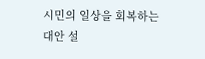시민의 일상을 회복하는 대안 설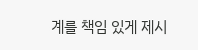계를 책임 있게 제시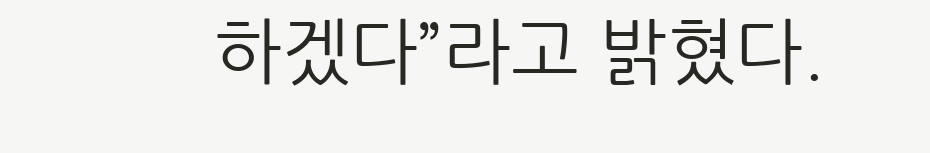하겠다”라고 밝혔다.